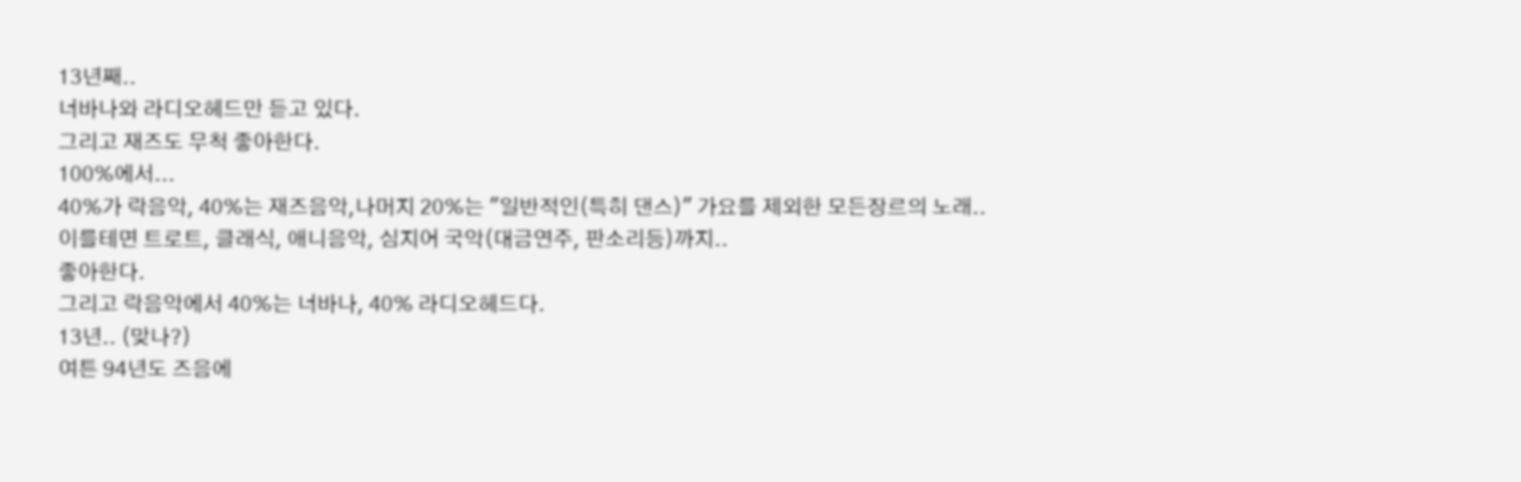13년째..
너바나와 라디오헤드만 듣고 있다.
그리고 재즈도 무척 좋아한다.
100%에서...
40%가 락음악, 40%는 재즈음악,나머지 20%는 "일반적인(특히 댄스)" 가요를 제외한 모든장르의 노래..
이를테면 트로트, 클래식, 애니음악, 심지어 국악(대금연주, 판소리등)까지..
좋아한다.
그리고 락음악에서 40%는 너바나, 40% 라디오헤드다.
13년.. (맞나?)
여튼 94년도 즈음에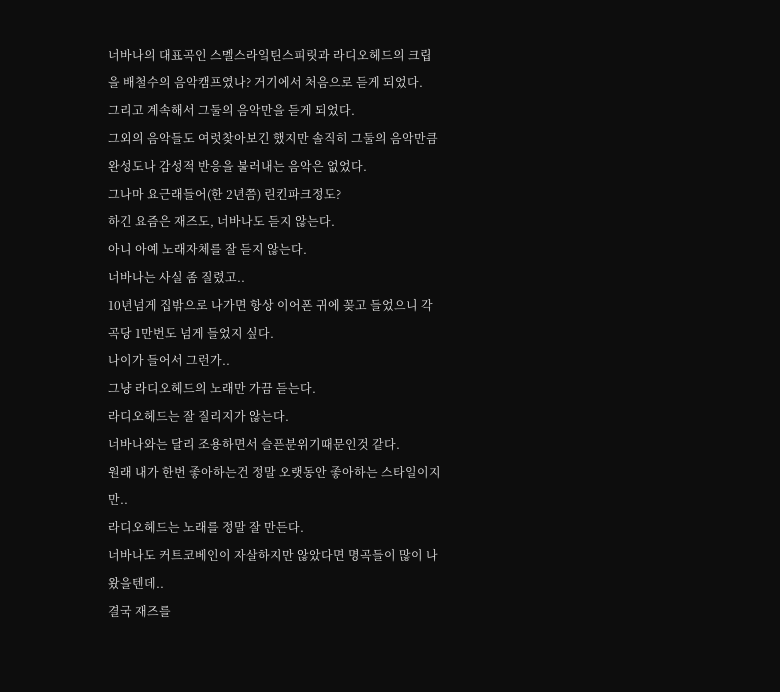너바나의 대표곡인 스멜스라잌틴스피릿과 라디오헤드의 크립을 배철수의 음악캠프였나? 거기에서 처음으로 듣게 되었다.
그리고 계속해서 그둘의 음악만을 듣게 되었다.
그외의 음악들도 여럿찾아보긴 했지만 솔직히 그둘의 음악만큼 완성도나 감성적 반응을 불러내는 음악은 없었다.
그나마 요근래들어(한 2년쯤) 린킨파크정도?
하긴 요즘은 재즈도, 너바나도 듣지 않는다.
아니 아예 노래자체를 잘 듣지 않는다.
너바나는 사실 좀 질렸고..
10년넘게 집밖으로 나가면 항상 이어폰 귀에 꽂고 들었으니 각 곡당 1만번도 넘게 들었지 싶다.
나이가 들어서 그런가..
그냥 라디오헤드의 노래만 가끔 듣는다.
라디오헤드는 잘 질리지가 않는다.
너바나와는 달리 조용하면서 슬픈분위기때문인것 같다.
원래 내가 한번 좋아하는건 정말 오랫동안 좋아하는 스타일이지만..
라디오헤드는 노래를 정말 잘 만든다.
너바나도 커트코베인이 자살하지만 않았다면 명곡들이 많이 나왔을텐데..
결국 재즈를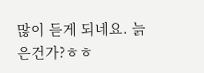많이 듣게 되네요. 늙은건가?ㅎㅎ